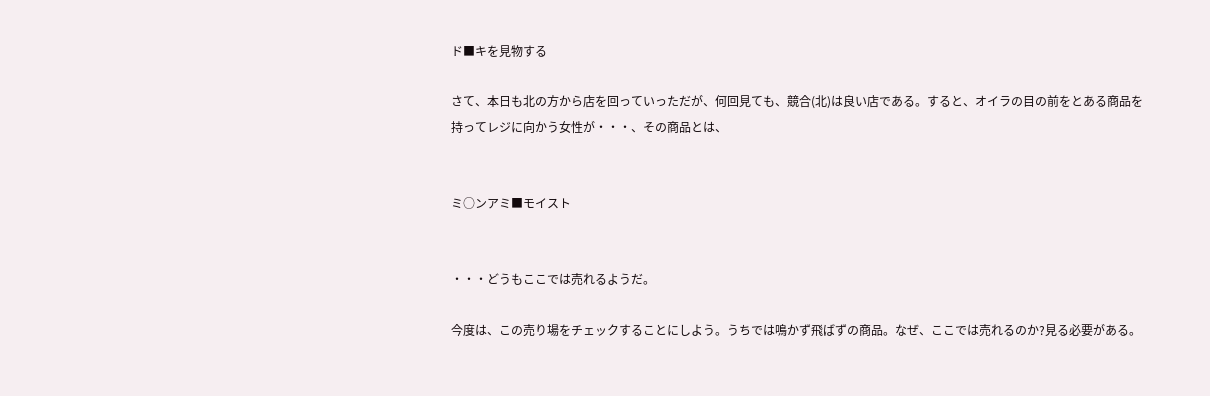ド■キを見物する

さて、本日も北の方から店を回っていっただが、何回見ても、競合(北)は良い店である。すると、オイラの目の前をとある商品を持ってレジに向かう女性が・・・、その商品とは、


ミ○ンアミ■モイスト


・・・どうもここでは売れるようだ。

今度は、この売り場をチェックすることにしよう。うちでは鳴かず飛ばずの商品。なぜ、ここでは売れるのか?見る必要がある。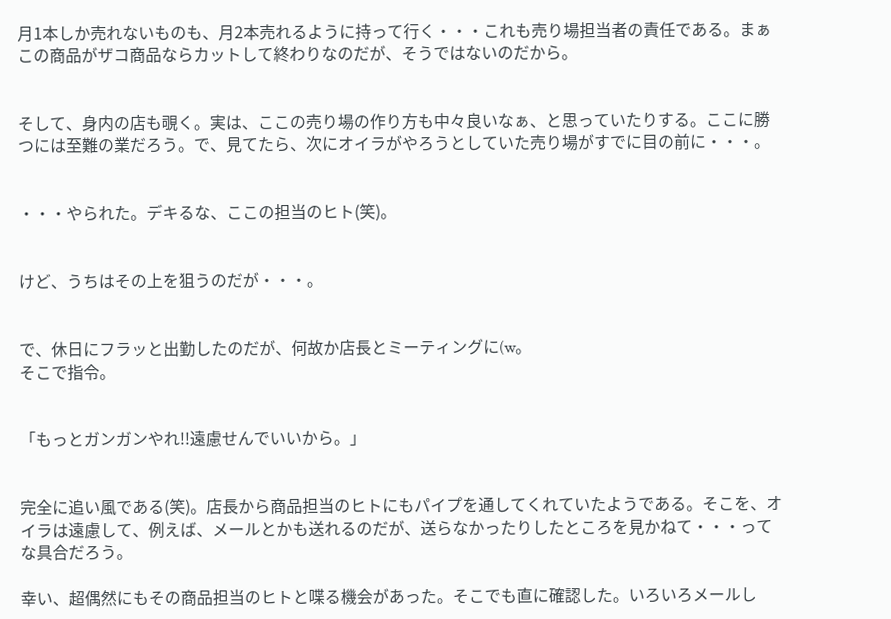月1本しか売れないものも、月2本売れるように持って行く・・・これも売り場担当者の責任である。まぁこの商品がザコ商品ならカットして終わりなのだが、そうではないのだから。


そして、身内の店も覗く。実は、ここの売り場の作り方も中々良いなぁ、と思っていたりする。ここに勝つには至難の業だろう。で、見てたら、次にオイラがやろうとしていた売り場がすでに目の前に・・・。


・・・やられた。デキるな、ここの担当のヒト(笑)。


けど、うちはその上を狙うのだが・・・。


で、休日にフラッと出勤したのだが、何故か店長とミーティングに(w。
そこで指令。


「もっとガンガンやれ!!遠慮せんでいいから。」


完全に追い風である(笑)。店長から商品担当のヒトにもパイプを通してくれていたようである。そこを、オイラは遠慮して、例えば、メールとかも送れるのだが、送らなかったりしたところを見かねて・・・ってな具合だろう。

幸い、超偶然にもその商品担当のヒトと喋る機会があった。そこでも直に確認した。いろいろメールし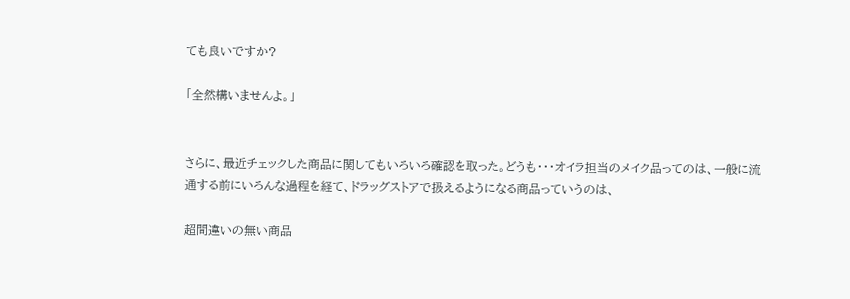ても良いですか?

「全然構いませんよ。」


さらに、最近チェックした商品に関してもいろいろ確認を取った。どうも・・・オイラ担当のメイク品ってのは、一般に流通する前にいろんな過程を経て、ドラッグストアで扱えるようになる商品っていうのは、

超間違いの無い商品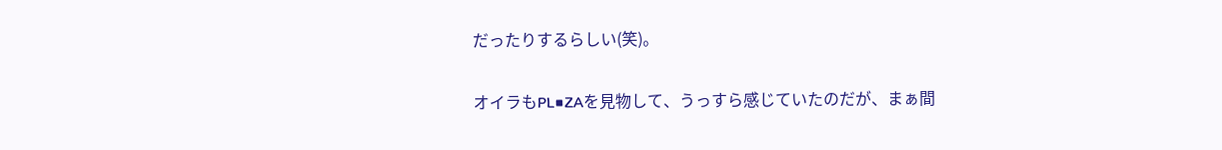だったりするらしい(笑)。

オイラもPL■ZAを見物して、うっすら感じていたのだが、まぁ間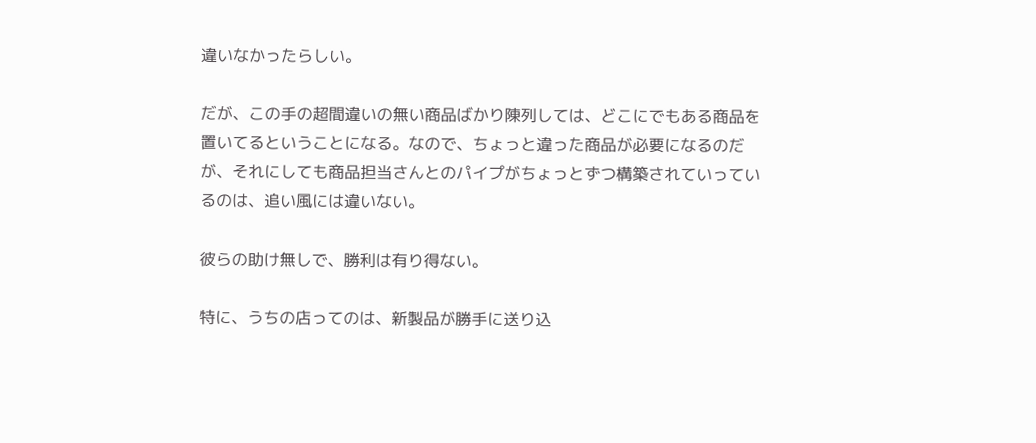違いなかったらしい。

だが、この手の超間違いの無い商品ばかり陳列しては、どこにでもある商品を置いてるということになる。なので、ちょっと違った商品が必要になるのだが、それにしても商品担当さんとのパイプがちょっとずつ構築されていっているのは、追い風には違いない。

彼らの助け無しで、勝利は有り得ない。

特に、うちの店ってのは、新製品が勝手に送り込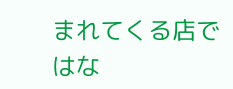まれてくる店ではな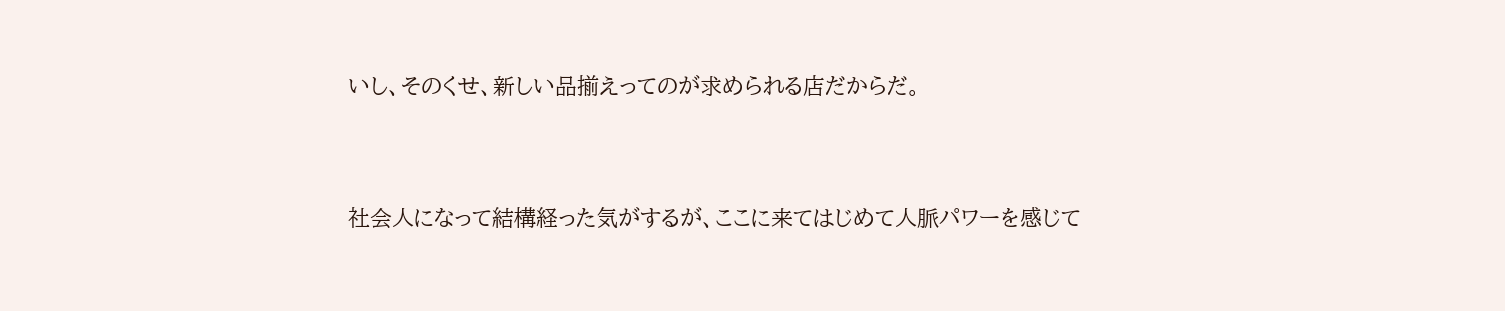いし、そのくせ、新しい品揃えってのが求められる店だからだ。


社会人になって結構経った気がするが、ここに来てはじめて人脈パワーを感じて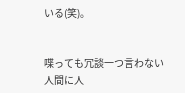いる(笑)。


喋っても冗談一つ言わない人間に人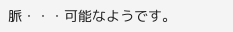脈・・・可能なようです。